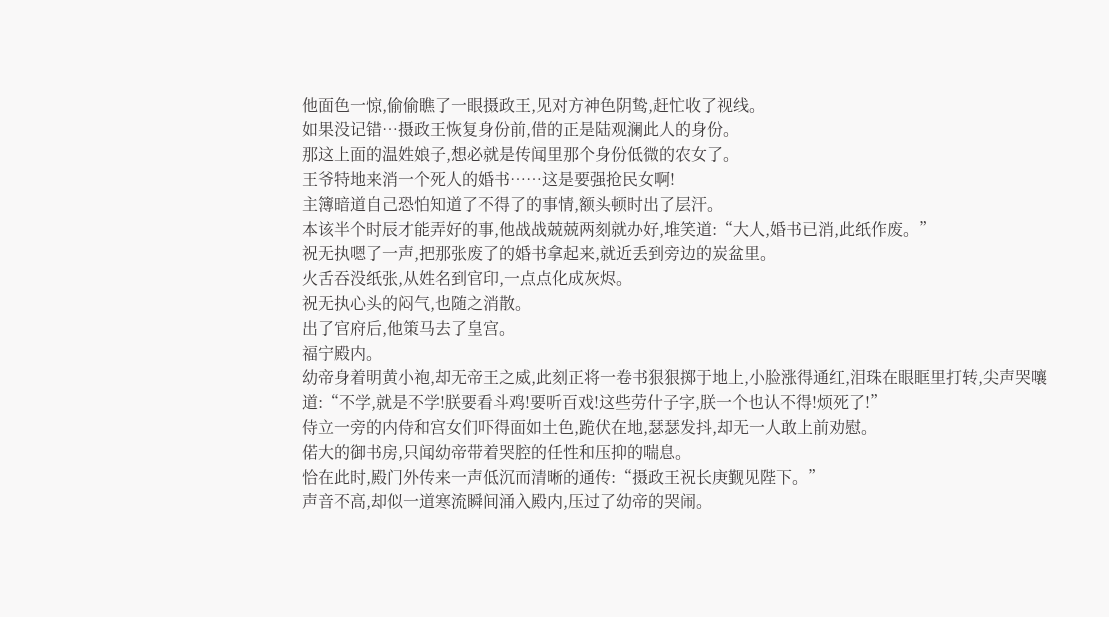他面色一惊,偷偷瞧了一眼摄政王,见对方神色阴鸷,赶忙收了视线。
如果没记错…摄政王恢复身份前,借的正是陆观澜此人的身份。
那这上面的温姓娘子,想必就是传闻里那个身份低微的农女了。
王爷特地来消一个死人的婚书……这是要强抢民女啊!
主簿暗道自己恐怕知道了不得了的事情,额头顿时出了层汗。
本该半个时辰才能弄好的事,他战战兢兢两刻就办好,堆笑道:“大人,婚书已消,此纸作废。”
祝无执嗯了一声,把那张废了的婚书拿起来,就近丢到旁边的炭盆里。
火舌吞没纸张,从姓名到官印,一点点化成灰烬。
祝无执心头的闷气,也随之消散。
出了官府后,他策马去了皇宫。
福宁殿内。
幼帝身着明黄小袍,却无帝王之威,此刻正将一卷书狠狠掷于地上,小脸涨得通红,泪珠在眼眶里打转,尖声哭嚷道:“不学,就是不学!朕要看斗鸡!要听百戏!这些劳什子字,朕一个也认不得!烦死了!”
侍立一旁的内侍和宫女们吓得面如土色,跪伏在地,瑟瑟发抖,却无一人敢上前劝慰。
偌大的御书房,只闻幼帝带着哭腔的任性和压抑的喘息。
恰在此时,殿门外传来一声低沉而清晰的通传:“摄政王祝长庚觐见陛下。”
声音不高,却似一道寒流瞬间涌入殿内,压过了幼帝的哭闹。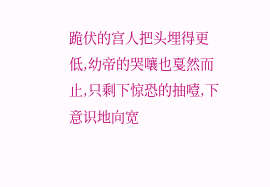跪伏的宫人把头埋得更低,幼帝的哭嚷也戛然而止,只剩下惊恐的抽噎,下意识地向宽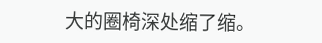大的圈椅深处缩了缩。